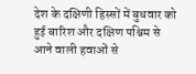देश के दक्षिणी हिस्सों में बुधवार को हुई बारिश और दक्षिण पश्चिम से आने वाली हवाओं से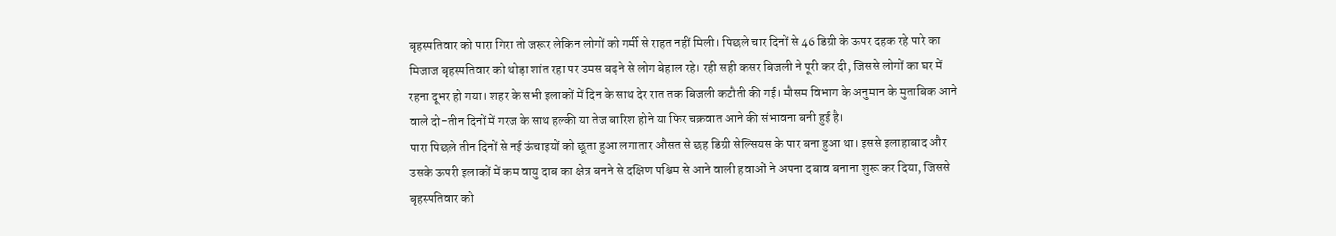बृहस्पतिवार को पारा गिरा तो जरूर लेकिन लोगों को गर्मी से राहत नहीं मिली। पिछले चार दिनों से 46 डिग्री के ऊपर दहक रहे पारे का मिजाज बृहस्पतिवार को थोड़ा शांत रहा पर उमस बढ़ने से लोग बेहाल रहे। रही सही कसर बिजली ने पूरी कर दी, जिससे लोगों का घर में रहना दूभर हो गया। शहर के सभी इलाकों में दिन के साथ देर रात तक बिजली कटौती की गई। मौसम विभाग के अनुमान के मुताबिक आने वाले दो-तीन दिनों में गरज के साथ हल्की या तेज बारिश होने या फिर चक्रवात आने की संभावना बनी हुई है।
पारा पिछले तीन दिनों से नई ऊंचाइयों को छूता हुआ लगातार औसत से छह डिग्री सेल्सियस के पार बना हुआ था। इससे इलाहाबाद और उसके ऊपरी इलाकों में कम वायु दाब का क्षेत्र बनने से दक्षिण पश्चिम से आने वाली हवाओं ने अपना दबाव बनाना शुरू कर दिया, जिससे बृहस्पतिवार को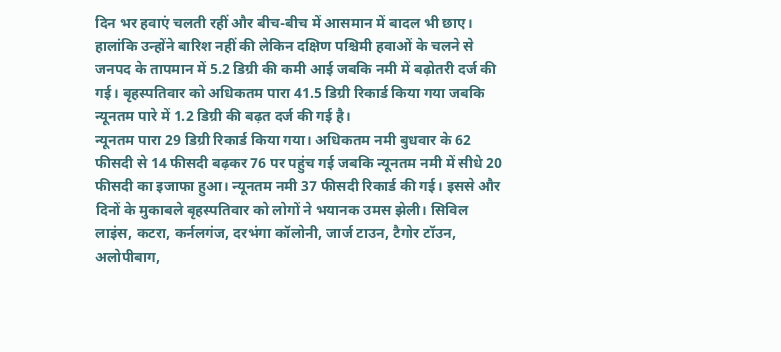दिन भर हवाएं चलती रहीं और बीच-बीच में आसमान में बादल भी छाए। हालांकि उन्होंने बारिश नहीं की लेकिन दक्षिण पश्चिमी हवाओं के चलने से जनपद के तापमान में 5.2 डिग्री की कमी आई जबकि नमी में बढ़ोतरी दर्ज की गई। बृहस्पतिवार को अधिकतम पारा 41.5 डिग्री रिकार्ड किया गया जबकि न्यूनतम पारे में 1.2 डिग्री की बढ़त दर्ज की गई है।
न्यूनतम पारा 29 डिग्री रिकार्ड किया गया। अधिकतम नमी बुधवार के 62 फीसदी से 14 फीसदी बढ़कर 76 पर पहुंच गई जबकि न्यूनतम नमी में सीधे 20 फीसदी का इजाफा हुआ। न्यूनतम नमी 37 फीसदी रिकार्ड की गई। इससे और दिनों के मुकाबले बृहस्पतिवार को लोगों ने भयानक उमस झेली। सिविल लाइंस, कटरा, कर्नलगंज, दरभंगा कॉलोनी, जार्ज टाउन, टैगोर टॉउन, अलोपीबाग,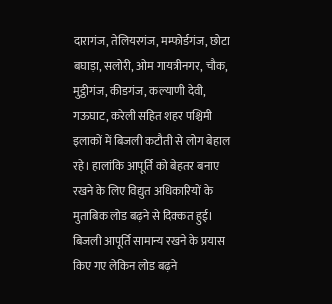दारागंज, तेलियरगंज, मम्फोर्डगंज, छोटा बघाड़ा, सलोरी, ओम गायत्रीनगर, चौक, मुट्ठीगंज, कीडगंज, कल्याणी देवी, गऊघाट, करेली सहित शहर पश्चिमी इलाकों में बिजली कटौती से लोग बेहाल रहे। हालांकि आपूर्ति को बेहतर बनाए रखने के लिए विद्युत अधिकारियों के मुताबिक लोड बढ़ने से दिक्कत हुई। बिजली आपूर्ति सामान्य रखने के प्रयास किए गए लेकिन लोड बढ़ने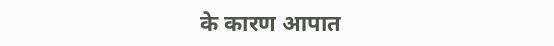के कारण आपात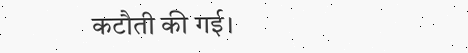कटौती की गई।